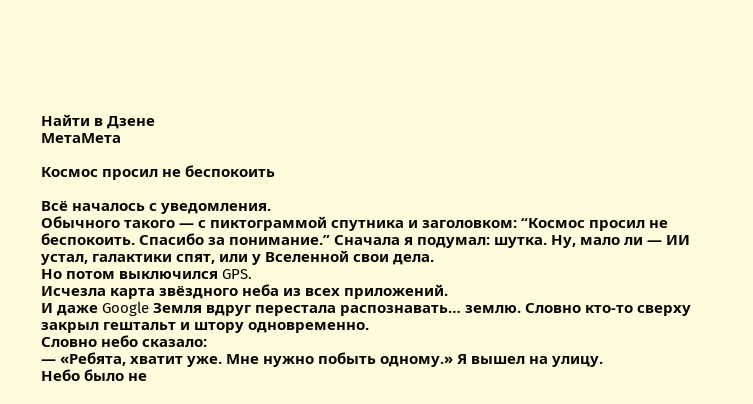Найти в Дзене
МетаМета

Космос просил не беспокоить

Всё началось с уведомления.
Обычного такого — с пиктограммой спутника и заголовком: “Космос просил не беспокоить. Спасибо за понимание.” Сначала я подумал: шутка. Ну, мало ли — ИИ устал, галактики спят, или у Вселенной свои дела.
Но потом выключился GPS.
Исчезла карта звёздного неба из всех приложений.
И даже Google Земля вдруг перестала распознавать… землю. Словно кто-то сверху закрыл гештальт и штору одновременно.
Словно небо сказало:
— «Ребята, хватит уже. Мне нужно побыть одному.» Я вышел на улицу.
Небо было не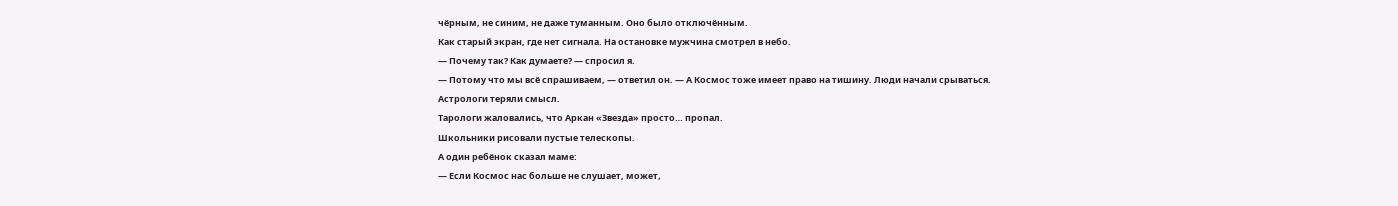чёрным, не синим, не даже туманным. Оно было отключённым.
Как старый экран, где нет сигнала. На остановке мужчина смотрел в небо.
— Почему так? Как думаете? — спросил я.
— Потому что мы всё спрашиваем, — ответил он. — А Космос тоже имеет право на тишину. Люди начали срываться.
Астрологи теряли смысл.
Тарологи жаловались, что Аркан «Звезда» просто… пропал.
Школьники рисовали пустые телескопы.
А один ребёнок сказал маме:
— Если Космос нас больше не слушает, может,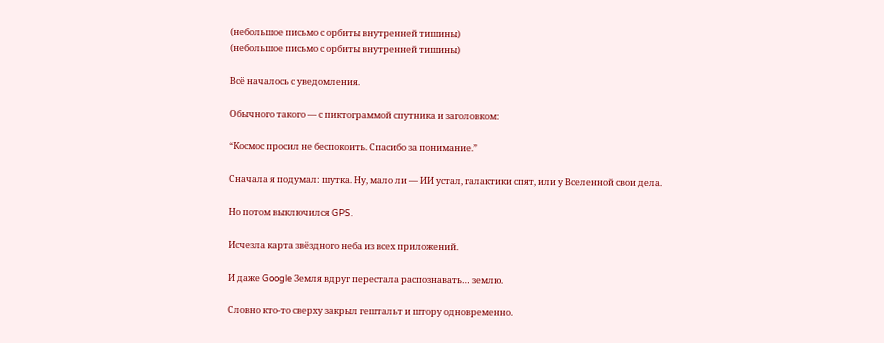(небольшое письмо с орбиты внутренней тишины)
(небольшое письмо с орбиты внутренней тишины)

Всё началось с уведомления.

Обычного такого — с пиктограммой спутника и заголовком:

“Космос просил не беспокоить. Спасибо за понимание.”

Сначала я подумал: шутка. Ну, мало ли — ИИ устал, галактики спят, или у Вселенной свои дела.

Но потом выключился GPS.

Исчезла карта звёздного неба из всех приложений.

И даже Google Земля вдруг перестала распознавать… землю.

Словно кто-то сверху закрыл гештальт и штору одновременно.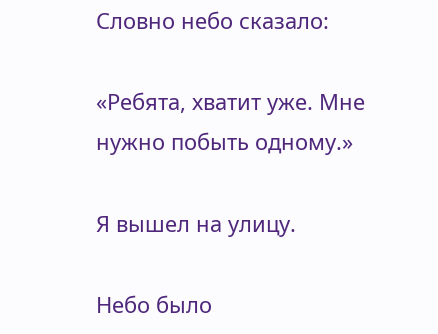Словно небо сказало:

«Ребята, хватит уже. Мне нужно побыть одному.»

Я вышел на улицу.

Небо было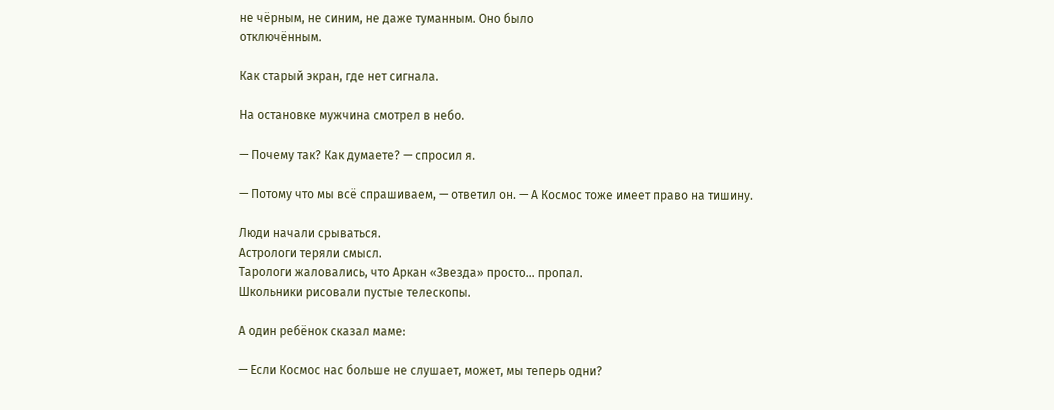не чёрным, не синим, не даже туманным. Оно было
отключённым.

Как старый экран, где нет сигнала.

На остановке мужчина смотрел в небо.

— Почему так? Как думаете? — спросил я.

— Потому что мы всё спрашиваем, — ответил он. — А Космос тоже имеет право на тишину.

Люди начали срываться.
Астрологи теряли смысл.
Тарологи жаловались, что Аркан «Звезда» просто… пропал.
Школьники рисовали пустые телескопы.

А один ребёнок сказал маме:

— Если Космос нас больше не слушает, может, мы теперь одни?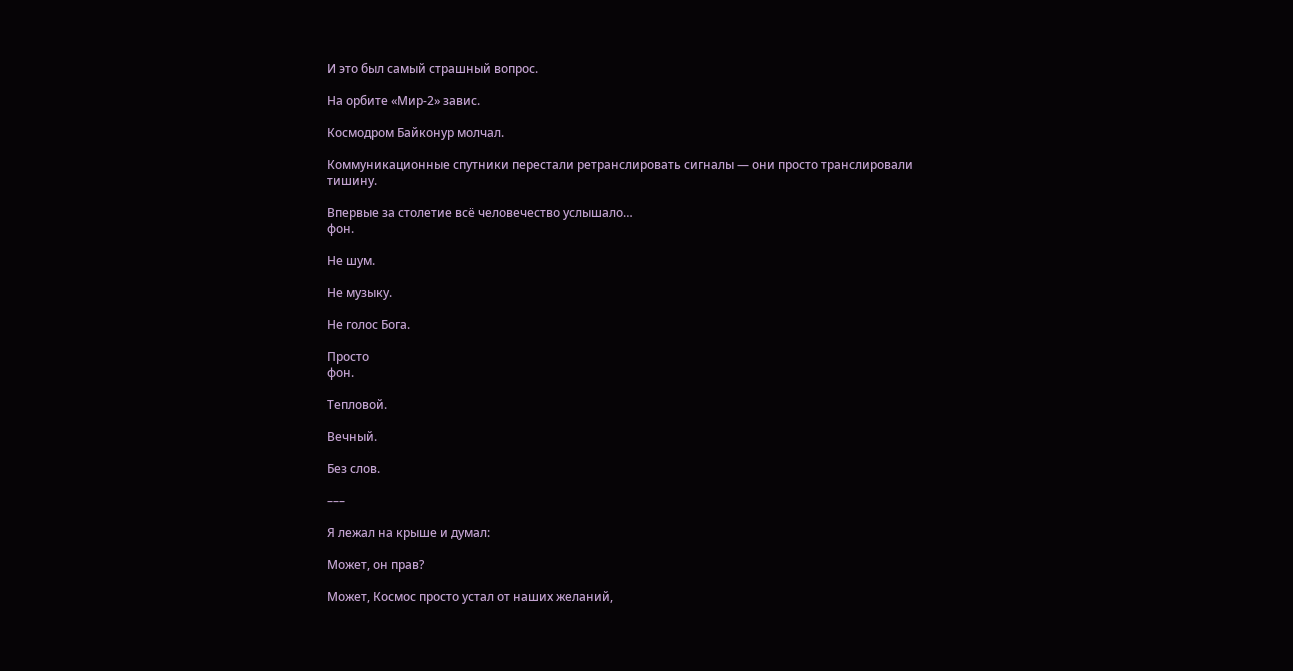И это был самый страшный вопрос.

На орбите «Мир-2» завис.

Космодром Байконур молчал.

Коммуникационные спутники перестали ретранслировать сигналы — они просто транслировали
тишину.

Впервые за столетие всё человечество услышало…
фон.

Не шум.

Не музыку.

Не голос Бога.

Просто
фон.

Тепловой.

Вечный.

Без слов.

–––

Я лежал на крыше и думал:

Может, он прав?

Может, Космос просто устал от наших желаний,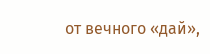от вечного «дай»,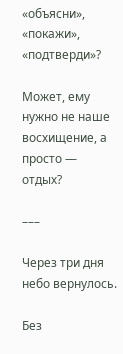«объясни», «покажи», «подтверди»?

Может, ему нужно не наше восхищение, а просто — отдых?

–––

Через три дня небо вернулось.

Без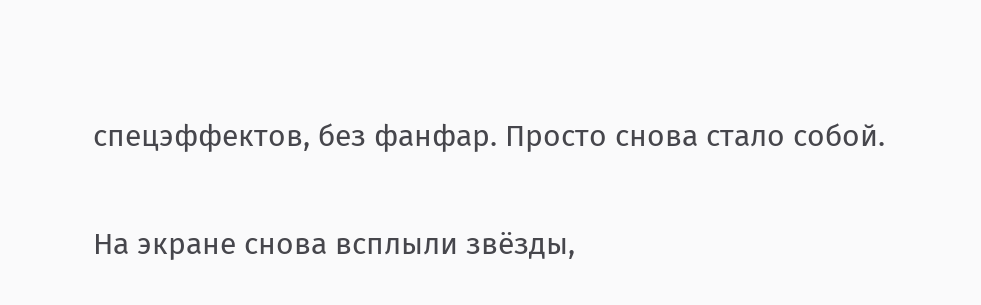спецэффектов, без фанфар. Просто снова стало собой.

На экране снова всплыли звёзды,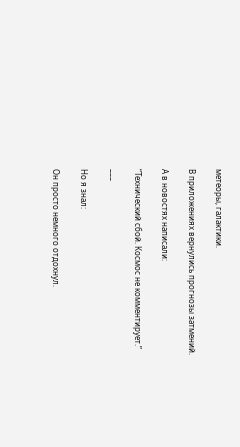метеоры, галактики.

В приложениях вернулись прогнозы затмений.

А в новостях написали:

“Технический сбой. Космос не комментирует.”

–––

Но я знал:

Он просто немного отдохнул.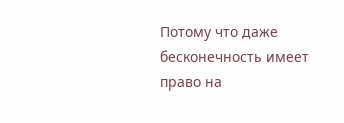Потому что даже бесконечность имеет право на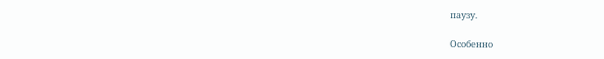паузу.

Особенно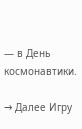— в День космонавтики.

→ Далее Игру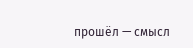прошёл — смысл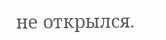не открылся.